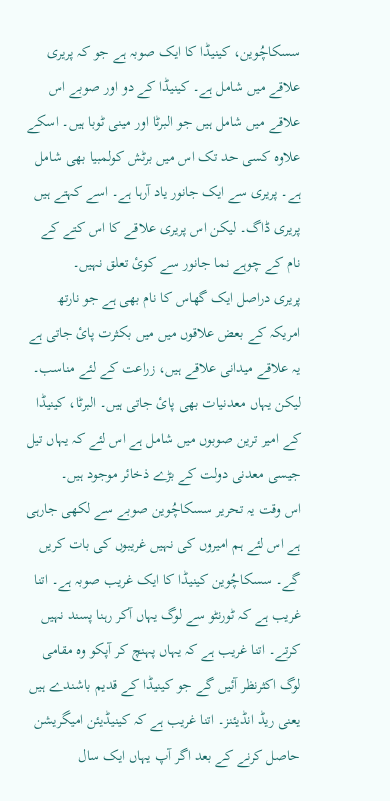سسکاچُوین، کینیڈا کا ایک صوبہ ہے جو کہ پریری علاقے میں شامل ہے۔ کینیڈا کے دو اور صوبے اس علاقے میں شامل ہیں جو البرٹا اور مینی ٹوبا ہیں۔ اسکے علاوہ کسی حد تک اس میں برٹش کولمبیا بھی شامل ہے۔ پریری سے ایک جانور یاد آرہا ہے۔ اسے کہتے ہیں پریری ڈاگ۔ لیکن اس پریری علاقے کا اس کتے کے نام کے چوہے نما جانور سے کوئ تعلق نہیں۔
پریری دراصل ایک گھاس کا نام بھی ہے جو نارتھ امریکہ کے بعض علاقوں میں میں بکثرت پائ جاتی ہے یہ علاقے میدانی علاقے ہیں، زراعت کے لئے مناسب۔ لیکن یہاں معدنیات بھی پائ جاتی ہیں۔ البرٹا، کینیڈا کے امیر ترین صوبوں میں شامل ہے اس لئے کہ یہاں تیل جیسی معدنی دولت کے بڑے ذخائر موجود ہیں۔
اس وقت یہ تحریر سسکاچُوین صوبے سے لکھی جارہی ہے اس لئے ہم امیروں کی نہیں غریبوں کی بات کریں گے۔ سسکاچُوین کینیڈا کا ایک غریب صوبہ ہے۔ اتنا غریب ہے کہ ٹورنٹو سے لوگ یہاں آکر رہنا پسند نہیں کرتے۔ اتنا غریب ہے کہ یہاں پہنچ کر آپکو وہ مقامی لوگ اکثرنظر آئیں گے جو کینیڈا کے قدیم باشندے ہیں یعنی ریڈ انڈیئنز۔ اتنا غریب ہے کہ کینیڈیئن امیگریشن حاصل کرنے کے بعد اگر آپ یہاں ایک سال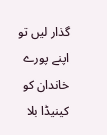گذار لیں تو اپنے پورے خاندان کو کینیڈا بلا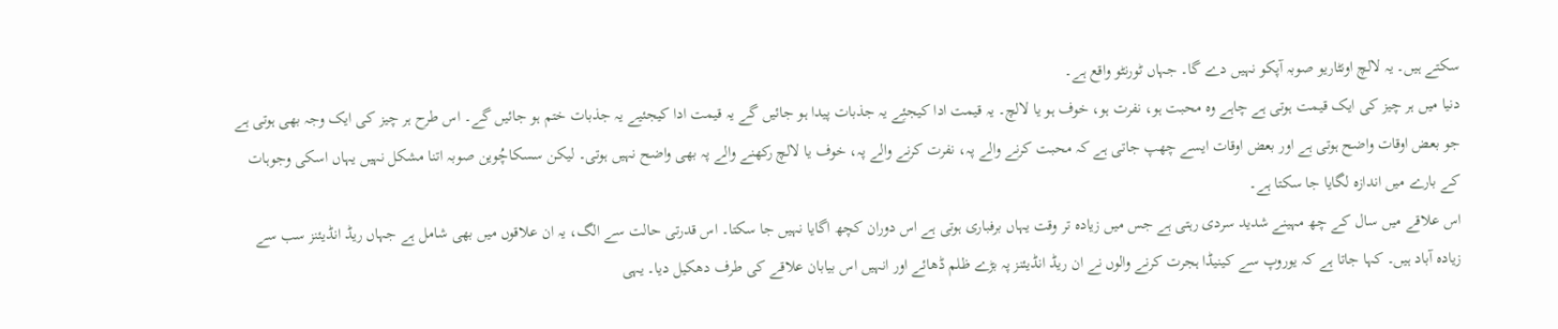سکتے ہیں۔ یہ لالچ اونٹاریو صوبہ آپکو نہیں دے گا۔ جہاں ٹورنٹو واقع ہے۔
دنیا میں ہر چیز کی ایک قیمت ہوتی ہے چاہے وہ محبت ہو، نفرت ہو، خوف ہو یا لالچ۔ یہ قیمت ادا کیجئِے یہ جذبات پیدا ہو جائیں گے یہ قیمت ادا کیجئیے یہ جذبات ختم ہو جائیں گے۔ اس طرح ہر چیز کی ایک وجہ بھی ہوتی ہے جو بعض اوقات واضح ہوتی ہے اور بعض اوقات ایسے چھپ جاتی ہے کہ محبت کرنے والے پہ، نفرت کرنے والے پہ، خوف یا لالچ رکھنے والے پہ بھی واضح نہیں ہوتی۔ لیکن سسکاچُوین صوبہ اتنا مشکل نہیں یہاں اسکی وجوہات کے بارے میں اندازہ لگایا جا سکتا ہے۔
اس علاقے میں سال کے چھ مہینے شدید سردی رہتی ہے جس میں زیادہ تر وقت یہاں برفباری ہوتی ہے اس دوران کچھ اگایا نہیں جا سکتا۔ اس قدرتی حالت سے الگ، یہ ان علاقوں میں بھی شامل ہے جہاں ریڈ انڈیئنز سب سے زیادہ آباد ہیں۔ کہا جاتا ہے کہ یوروپ سے کینیڈا ہجرت کرنے والوں نے ان ریڈ انڈیئنز پہ بڑے ظلم ڈھائے اور انہیں اس بیابان علاقے کی طرف دھکیل دیا۔ یہی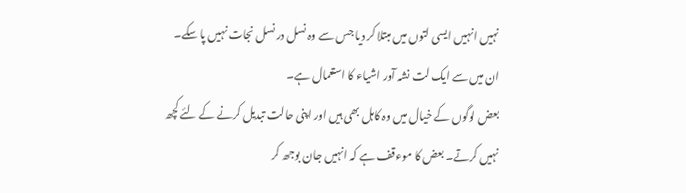نہیں انہیں ایسی لتوں میں مبتلا کر دیا جس سے وہ نسل در نسل نجات نہیں پا سکے۔ ان میں سے ایک لت نشہ آور اشیاء کا استعمال ہے۔
بعض لوگوں کے خیال میں وہ کاہل بھی ہیں اور اپنی حالت تبدیل کرنے کے لئے کچھ نہیں کرتے۔ بعض کا موءقف ہے کہ انہیں جان بوجھ کر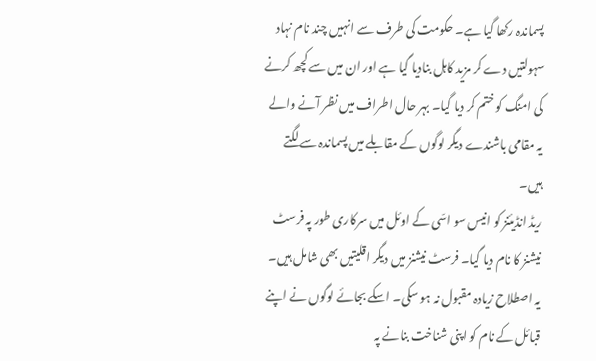پسماندہ رکھا گیا ہے۔ حکومت کی طرف سے انہیں چند نام نہاد سہولتیں دے کر مزید کاہل بنادیا گیا ہے اور ان میں سے کچھ کرنے کی امنگ کو ختم کر دیا گیا۔ بہر حال اطراف میں نظر آنے والے یہ مقامی باشندے دیگر لوگوں کے مقابلے میں پسماندہ سے لگتے ہیں۔
ریڈ انڈیئنز کو انیس سو اسّی کے اوئل میں سرکاری طور پہ فرسٹ نیشنز کا نام دیا گیا۔ فرسٹ نیشنز میں دیگر اقلیتیں بھی شامل ہیں۔ یہ اصطلاح زیادہ مقبول نہ ہو سکی۔ اسکے بجائے لوگوں نے اپنے قبائل کے نام کو اپنی شناخت بنانے پہ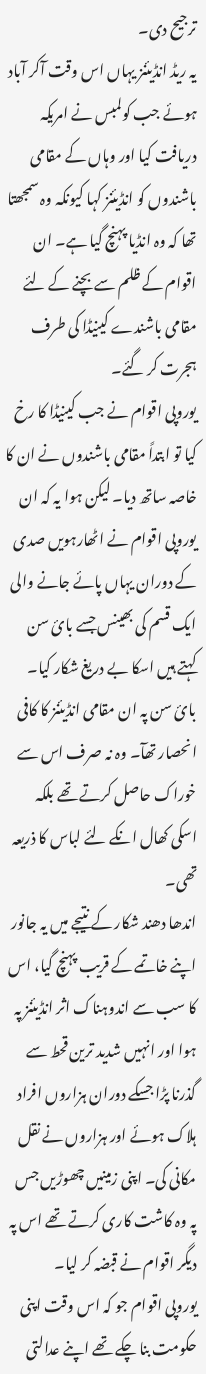ترجیح دی۔
یہ ریڈ انڈیئنز یہاں اس وقت آکر آباد ہوئے جب کولمبس نے امریکہ دریافت کیا اور وہاں کے مقامی باشندوں کو انڈیئنز کہا کیونکہ وہ سمجھتا تھا کہ وہ انڈیا پہنچ گیا ہے۔ ان اقوام کے ظلم سے بچنے کے لئے مقامی باشندے کینیڈا کی طرف ہجرت کر گئے۔
یوروپی اقوام نے جب کینیڈا کا رخ کیا تو ابتداً مقامی باشندوں نے ان کا خاصہ ساتھ دیا۔ لیکن ہوا یہ کہ ان یوروپی اقوام نے اٹھارہویں صدی کے دوران یہاں پائے جانے والی ایک قسم کی بھینس جسے بائ سن کہتے ہیں اسکا بے دریغ شکار کیا۔
بائ سن پہ ان مقامی انڈیئنز کا کافی انحصار تھآ۔ وہ نہ صرف اس سے خوراک حاصل کرتے تھے بلکہ اسکی کھال انکے لئے لباس کا ذریعہ تھی۔
اندھا دھند شکار کے نتیجے میں یہ جانور اپنے خاتمے کے قریب پہنچ گیا، اس کا سب سے اندوہناک اثر انڈیئنز پہ ہوا اور انہیں شدید ترین قحط سے گذرنا پڑا جسکے دوران ہزاروں افراد ہلاک ہوئے اور ہزاروں نے نقل مکانی کی۔ اپنی زمینیں چھوڑیں جس پہ وہ کاشت کاری کرتے تھے اس پہ دیگر اقوام نے قبضہ کر لیا۔
یوروپی اقوام جو کہ اس وقت اپنی حکومت بنا چکے تھے اپنے عدالتی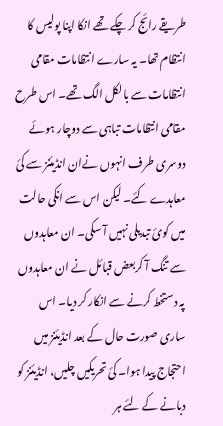طریقے رائج کر چکے تھے انکا اپنا پولیس کا انتظام تھا۔ یہ سارے انتظامات مقامی انتظامات سے بالکل الگ تھے۔ اس طرح مقامی انتظامات تباہی سے دوچار ہوئے دوسری طرف انہوں نےان انڈیئنز سے کئ معاہدے کئے۔ لیکن اس سے انکی حالت میں کوئ تبدیلی نہیں آ سکی۔ ان معاہدوں سے تنگ آ کربعض قبائل نے ان معاہدوں پہ دستخط کرنے سے انکار کر دیا۔ اس ساری صورت حال کے بعد انڈیئنز میں احتجاج پیدا ہوا۔ کئ تحریکیں چلیں، انڈیئنز کو دبانے کے لئے ہر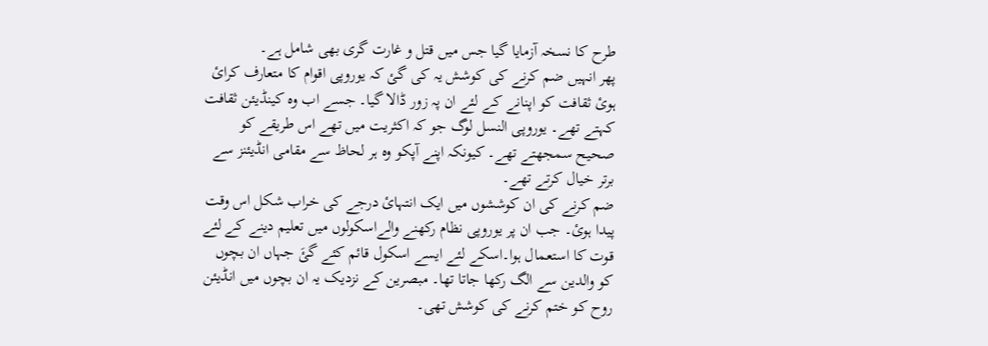طرح کا نسخہ آزمایا گیا جس میں قتل و غارت گری بھی شامل ہے۔
پھر انہیں ضم کرنے کی کوشش یہ کی گئ کہ یوروپی اقوام کا متعارف کرائ ہوئ ثقافت کو اپنانے کے لئے ان پہ زور ڈالا گیا۔ جسے اب وہ کینڈیئن ثقافت کہتے تھے۔ یوروپی النسل لوگ جو کہ اکثریت میں تھے اس طریقے کو صحیح سمجھتے تھے۔ کیونکہ اپنے آپکو وہ ہر لحاظ سے مقامی انڈیئنز سے برتر خیال کرتے تھے۔
ضم کرنے کی ان کوششوں میں ایک انتہائ درجے کی خراب شکل اس وقت پیدا ہوئ۔ جب ان پر یوروپی نظام رکھنے والےاسکولوں میں تعلیم دینے کے لئے قوت کا استعمال ہوا۔اسکے لئے ایسے اسکول قائم کئے گئَ جہاں ان بچوں کو والدین سے الگ رکھا جاتا تھا۔ مبصرین کے نزدیک یہ ان بچوں میں انڈیئن روح کو ختم کرنے کی کوشش تھی۔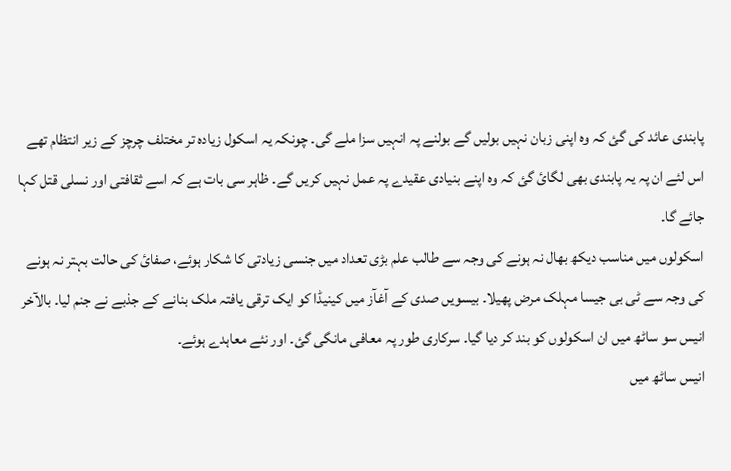پابندی عائد کی گئ کہ وہ اپنی زبان نہیں بولیں گے بولنے پہ انہیں سزا ملے گی۔ چونکہ یہ اسکول زیادہ تر مختلف چرچز کے زیر انتظام تھے اس لئے ان پہ یہ پابندی بھی لگائ گئ کہ وہ اپنے بنیادی عقیدے پہ عمل نہیں کریں گے۔ ظاہر سی بات ہے کہ اسے ثقافتی اور نسلی قتل کہا جائے گا۔
اسکولوں میں مناسب دیکھ بھال نہ ہونے کی وجہ سے طالب علم بڑی تعداد میں جنسی زیادتی کا شکار ہوئے، صفائ کی حالت بہتر نہ ہونے کی وجہ سے ٹی بی جیسا مہلک مرض پھیلا۔ بیسویں صدی کے آغآز میں کینیڈا کو ایک ترقی یافتہ ملک بنانے کے جذبے نے جنم لیا۔ بالآخر انیس سو ساٹھ میں ان اسکولوں کو بند کر دیا گیا۔ سرکاری طور پہ معافی مانگی گئ۔ اور نئے معاہدے ہوئے۔
انیس ساٹھ میں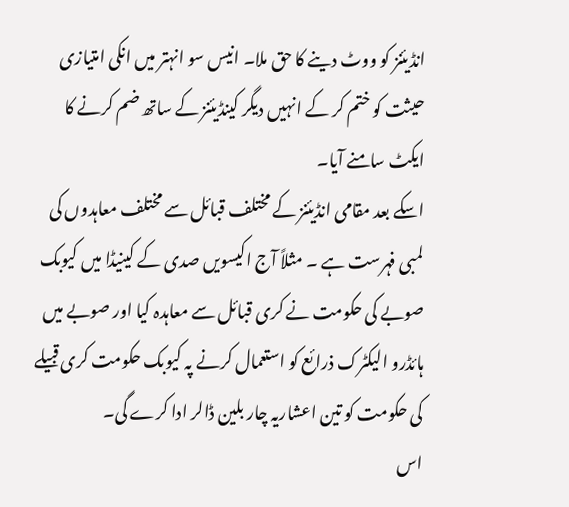انڈیئنز کو ووٹ دینے کا حق ملا۔ انیس سو انہتر میں انکی امتیازی حیثت کو ختم کر کے انہیں دیگر کینڈیئنز کے ساتھ ضم کرنے کا ایکٹ سامنے آیا۔
اسکے بعد مقامی انڈیئنز کے مختلف قبائل سے مختلف معاہدوں کی لمبی فہرست ہے ۔ مثلاً آج اکیسویں صدی کے کینیڈا میں کیوبک صوبے کی حکومت نے کری قبائل سے معاہدہ کیا اور صوبے میں ہائڈرو الیکٹرک ذرائع کو استعمال کرنے پہ کیوبک حکومت کری قبیلے کی حکومت کو تین اعشاریہ چار بلین ڈالر ادا کرے گی۔
اس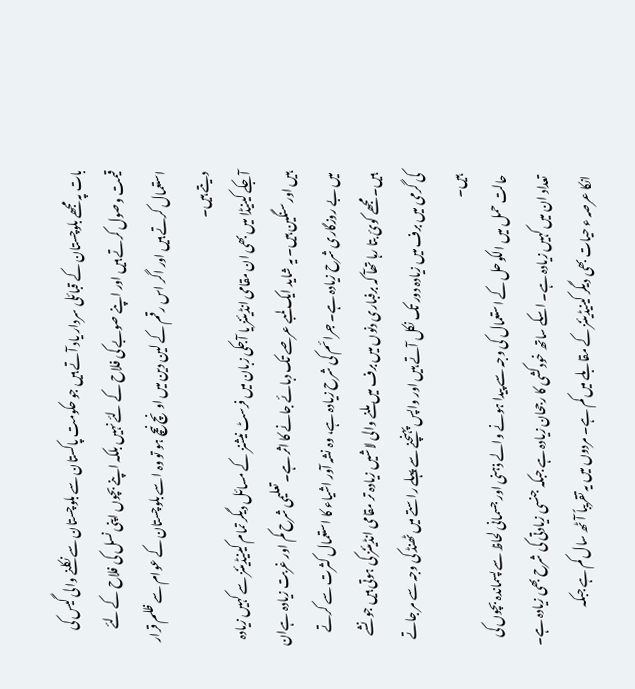بات پہ مجھے بلوچستان کے قبائلی سردار یاد آتے ہیں جو حکومت پاکستان سے بلوچستان سے نکلنے والی گیس کی قیمت وصول کرتے ہیں اور اپنے صوبے کی فلاح کے لئے نہیں بلکہ اپنے بچوں اپنی نسل کی فلاح کے لئے استعمال کرتے ہیں اور اگر اس رقم کے لین دین میں اونچ نیچ ہو تو وہ اسے بلوچستان کے عوام سے ظلم قرار دیتے ہیں۔
آجکے کینیڈا میں بھی ان مقامی انڈیئنز یا آجکی زبان میں فرسٹ نیشنز کے مسائل دیگر تمام کینیڈیئنز سے کہیں زیادہ ہیں اور سنگین ہیں۔ یہ شاید ایک لمبے عرصے تک دبائے جانے کا اثر ہے۔ تعلیمی شرح کم اور غربت زیادہ ہےان میں بے روزگاری شرح زیادہ ہے۔ جرائم کی شرح زیادہ ہے، وہ نشہ آور اشیاء کا استعمال کثرت سے کرتے ہیں۔ مجھے کوئ بتا رہا تھآ کہ برفباری دنوں میں برف میں ملنے والی لاشیں زیادہ تر مقامی انڈیئنز کی ہوتی ہیں جو نشے کی گرمی میں برف میں زیادہ دور تک نکل آتے ہیں اور واپس پہنچنے سے پہلے راستے میں ٹھنڈ کی وجہ سے مر جاتے ہیں۔
حالت حمل میں الکوحل کے استعمال کی وجہ سے پیدا ہونے والے ذہنی اور جسمانی لحاظ سے پسماندہ بچوں کی تعداد ان میں کہیں زیادہ ہے۔ اسکے ساتھ خودکشی کا رجحان زیادہ ہے جبکہ جنسی زیادتی کی شرح بھی زیادہ ہے۔
انکا عرصہ ء حیات بھی دیگر کینیڈیئنز کے مقابلے میں کم ہے۔ مردوں میں یہ تقریباً آٹھ سال کم ہے جبکہ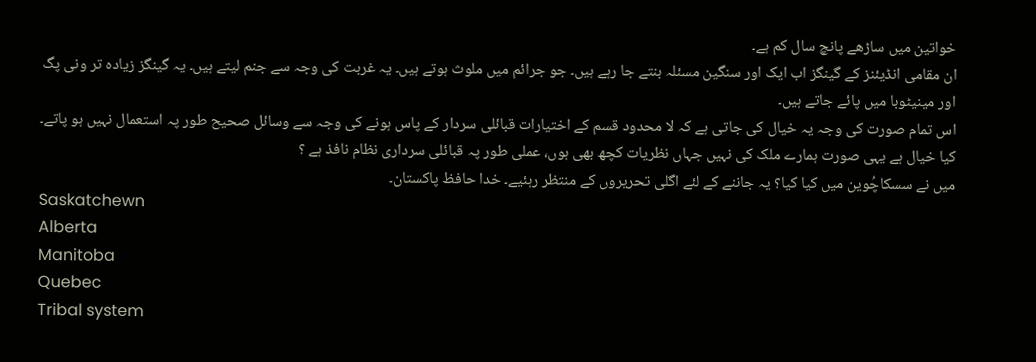خواتین میں ساڑھے پانچ سال کم ہے۔
ان مقامی انڈیئنز کے گینگز اب ایک اور سنگین مسئلہ بنتے جا رہے ہیں۔ جو جرائم میں ملوث ہوتے ہیں۔ یہ غربت کی وجہ سے جنم لیتے ہیں۔ یہ گینگز زیادہ تر ونی پگ اور مینیٹوبا میں پائے جاتے ہیں۔
اس تمام صورت کی وجہ یہ خیال کی جاتی ہے کہ لا محدود قسم کے اختیارات قبائلی سردار کے پاس ہونے کی وجہ سے وسائل صحیح طور پہ استعمال نہیں ہو پاتے۔ کیا خیال ہے یہی صورت ہمارے ملک کی نہیں جہاں نظریات کچھ بھی ہوں، عملی طور پہ قبائلی سرداری نظام نافذ ہے ؟
میں نے سسکاچُوین میں کیا کیا؟ یہ جاننے کے لئے اگلی تحریروں کے منتظر رہئیے۔ خدا حافظ پاکستان۔
Saskatchewn
Alberta
Manitoba
Quebec
Tribal system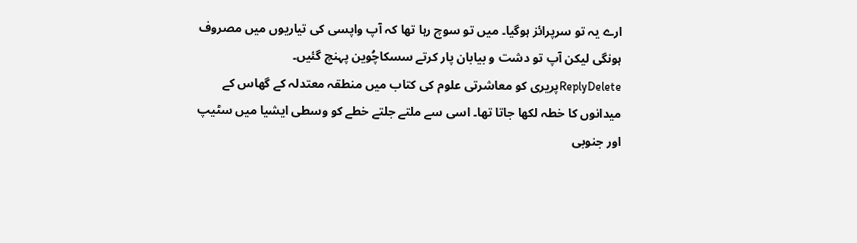ارے یہ تو سرپرائز ہوگیا۔ میں تو سوچ رہا تھا کہ آپ واپسی کی تیاریوں میں مصروف ہونگی لیکن آپ تو دشت و بیابان پار کرتے سسکاچُوین پہنچ گئیں۔
ReplyDeleteپریری کو معاشرتی علوم کی کتاب میں منطقہ معتدلہ کے گھاس کے میدانوں کا خطہ لکھا جاتا تھا۔ اسی سے ملتے جلتے خطے کو وسطی ایشیا میں سٹیپ اور جنوبی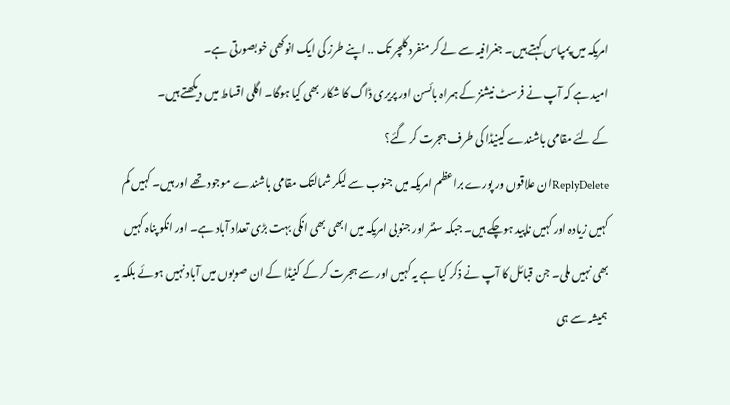امریکہ میں پمپاس کہتے ہیں۔ جغرافیہ سے لے کر منفرد کلچر تک .. اپنے طرز کی ایک انوکھی خوبصورتی ہے۔
امید ہے کہ آپ نے فرسٹ نیشنز کے ہمراہ بائسن اور پریری ڈاگ کا شکار بھی کیا ہوگا۔ اگلی اقساط میں دیکھتے ہیں۔
کے لئے مقامی باشندے کینیڈا کی طرف ہجرت کر گئے؟
ReplyDeleteان علاقوں ور پورے براعظم امریکہ میں جنوب سے لیکر شمالتک مقامی باشندے موجود تھے اور ہیں۔ کہیں کم کہیں زیادہ اور کہیں ناپید ہوچکے ہیں۔ جبکہ سنٹر اور جنوبی امریکہ میں ابھی بھی انکی بہت بڑی تعداد آباد ہے۔ اور انکو پناہ کہیں بھی نہیں ملی۔ جن قبائل کا آپ نے ذکر کیا ہے یہ کہیں اور سے ہجرت کر کے کنیڈا کے ان صوبوں میں آباد نہیں ہوئے بلکہ یہ ہمیشہ سے ہی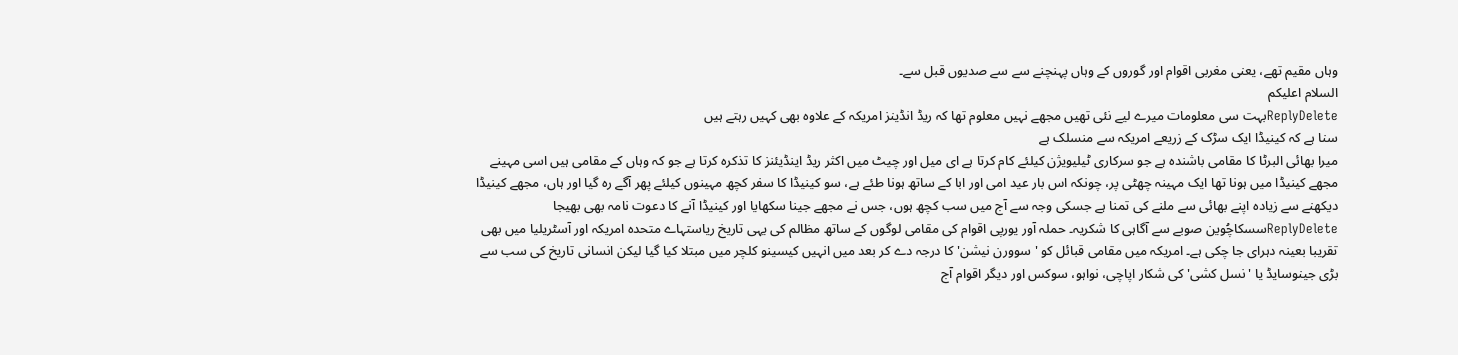وہاں مقیم تھے، یعنی مغربی اقوام اور گوروں کے وہاں پہنچنے سے سے صدیوں قبل سے۔
السلام اعلیکم
ReplyDeleteبہت سی معلومات میرے لیے نئی تھیں مجھے نہیں معلوم تھا کہ ریڈ انڈینز امریکہ کے علاوہ بھی کہیں رہتے ہیں
سنا ہے کہ کینیڈا ایک سڑک کے زریعے امریکہ سے منسلک ہے
میرا بھائی البرٹا کا مقامی باشندہ ہے جو سرکاری ٹیلیویژن کیلئے کام کرتا ہے ای میل اور چیٹ میں اکثر ریڈ اینڈیئنز کا تذکرہ کرتا ہے جو کہ وہاں کے مقامی ہیں اسی مہینے مجھے کینیڈا میں ہونا تھا ایک مہینہ چھٹی پر، چونکہ اس بار عید امی اور ابا کے ساتھ ہونا طئے ہے، سو کینیڈا کا سفر کچھ مہینوں کیلئے پھر آگے رہ گیا اور ہاں، مجھے کینیڈا دیکھنے سے زیادہ اپنے بھائی سے ملنے کی تمنا ہے جسکی وجہ سے آج میں سب کچھ ہوں، جس نے مجھے جینا سکھایا اور کینیڈا آنے کا دعوت نامہ بھی بھیجا
ReplyDeleteسسکاچُوین صوبے سے آگاہی کا شکریہ۔ حملہ آور یورپی اقوام کی مقامی لوگوں کے ساتھ مظالم کی یہی تاریخ ریاستہاے متحدہ امریکہ اور آسٹریلیا میں بھی تقریبا بعینہ دہرای جا چکی ہے۔ امریکہ میں مقامی قبائل کو 'سوورن نیشن' کا درجہ دے کر بعد میں انہیں کیسینو کلچر میں مبتلا کیا گیا لیکن انسانی تاریخ کی سب سے بڑی جینوسایڈ یا 'نسل کشی' کی شکار اپاچی، نواہو، سوکس اور دیگر اقوام آج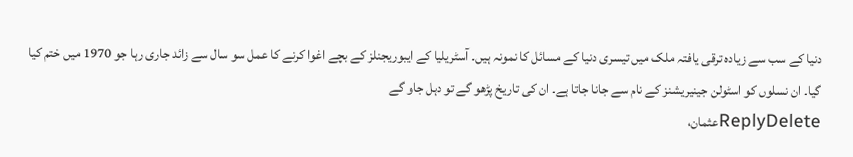دنیا کے سب سے زیادہ ترقی یافتہ ملک میں تیسری دنیا کے مسائل کا نمونہ ہیں۔ آسٹریلیا کے ایبوریجنلز کے بچے اغوا کرنے کا عمل سو سال سے زائد جاری رہا جو 1970 میں ختم کیا گیا۔ ان نسلوں کو اسٹولن جینیریشنز کے نام سے جانا جاتا ہے۔ ان کی تاریخ پڑھو گے تو دہل جاو گے
ReplyDeleteعثمان،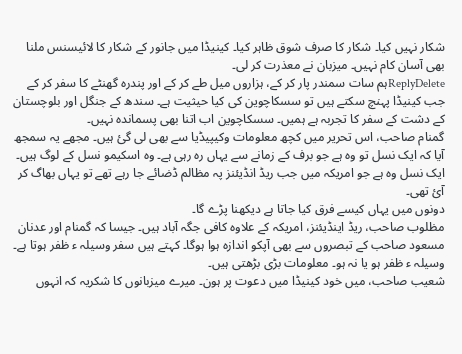شکار نہیں کیا۔ شکار کا صرف شوق ظاہر کیا۔ کینیڈا میں جانور کے شکار کا لائیسنس ملنا بھی آسان کام نہیں۔ میزبان نے معذرت کر لی۔
ReplyDeleteہم سات سمندر پار کر کے، ہزاروں میل طے کر کے اور پندرہ گھنٹے کا سفر کر کے جب کینیڈا پہنچ سکتے ہیں تو سسکاچوین کی کیا حیثیت ہے۔ سندھ کے جنگل اور بلوچستان کے دشت کے سفر کا تجربہ ہے ہمیں۔ سسکاچوین اب اتنا بھی پسماندہ نہیں۔
گمنام صاحب، اس تحریر میں کچھ معلومات وکیپیڈیا سے بھی لی گئ ہیں۔ مجھے یہ سمجھ آیا کہ ایک نسل تو وہ ہے جو برف کے زمانے سے یہاں رہ رہی ہے۔ وہ اسکیمو نسل کے لوگ ہیں۔ ایک نسل وہ ہے جو امریکہ میں جب ریڈ انڈیئنز پہ مظالم ڈضائے جا رہے تھے تو یہاں بھاگ کر آئ تھی۔
دونوں میں یہاں کیسے فرق کیا جاتا ہے دیکھنا پڑے گا۔
مظلوب صاحب، ریڈ اینڈیئنز، امریکہ کے علاوہ کافی جگہ آباد ہیں۔ جیسا کہ گمنام اور عدنان مسعود صاحب کے تبصروں سے بھی آپکو اندازہ ہوا ہوگا۔ کہتے ہیں سفر وسیلہ ء ظفر ہوتا ہے۔ وسیلہ ء ظفر ہو یا نہ ہو۔ معلومات بڑی بڑھتی ہیں۔
شعیب صاحب، میں خود کینیڈا میں دعوت پر ہون۔ میرے میزبانوں کا شکریہ کہ انہوں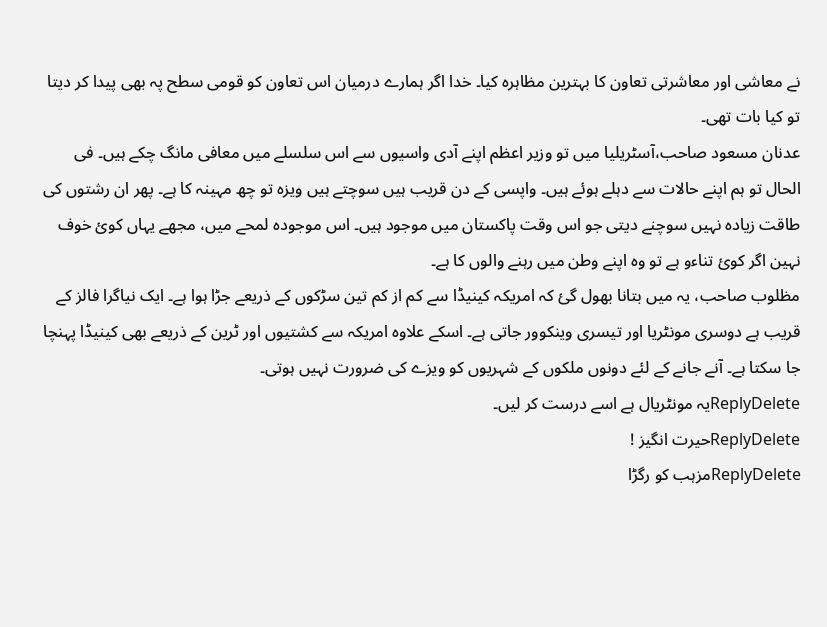نے معاشی اور معاشرتی تعاون کا بہترین مظاہرہ کیا۔ خدا اگر ہمارے درمیان اس تعاون کو قومی سطح پہ بھی پیدا کر دیتا تو کیا بات تھی۔
عدنان مسعود صاحب،آسٹریلیا میں تو وزیر اعظم اپنے آدی واسیوں سے اس سلسلے میں معافی مانگ چکے ہیں۔ فی الحال تو ہم اپنے حالات سے دہلے ہوئے ہیں۔ واپسی کے دن قریب ہیں سوچتے ہیں ویزہ تو چھ مہینہ کا ہے۔ پھر ان رشتوں کی طاقت زیادہ نہیں سوچنے دیتی جو اس وقت پاکستان میں موجود ہیں۔ اس موجودہ لمحے میں، مجھے یہاں کوئ خوف نہین اگر کوئ تناءو ہے تو وہ اپنے وطن میں رہنے والوں کا ہے۔
مظلوب صاحب، یہ میں بتانا بھول گئ کہ امریکہ کینیڈا سے کم از کم تین سڑکوں کے ذریعے جڑا ہوا ہے۔ ایک نیاگرا فالز کے قریب ہے دوسری مونٹریا اور تیسری وینکوور جاتی ہے۔ اسکے علاوہ امریکہ سے کشتیوں اور ٹرین کے ذریعے بھی کینیڈا پہنچا جا سکتا ہے۔ آنے جانے کے لئے دونوں ملکوں کے شہریوں کو ویزے کی ضرورت نہیں ہوتی۔
ReplyDeleteیہ مونٹریال ہے اسے درست کر لیں۔
ReplyDeleteحیرت انگیز !
ReplyDeleteمزہب کو رگڑا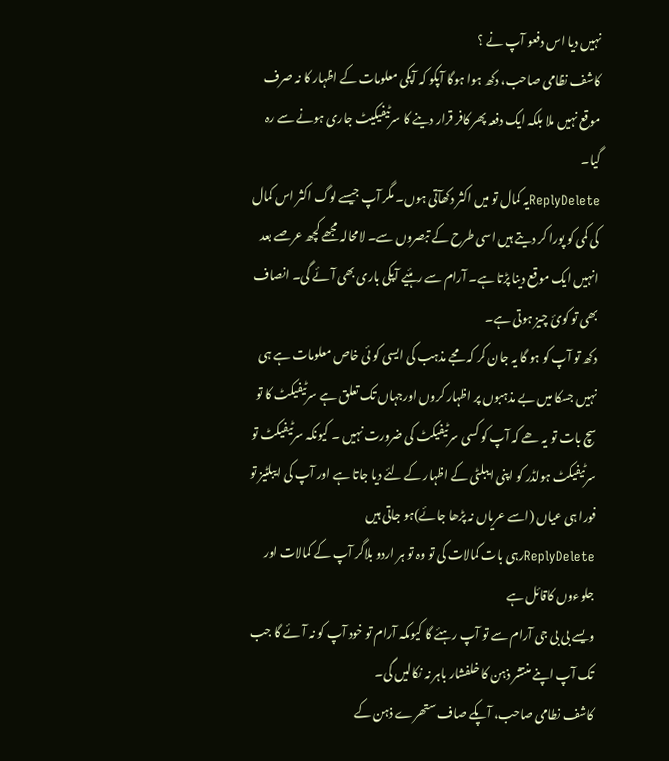نہیں دیا اس دفعو آپ نے ؟
کاشف نظامی صاحب، دکھ ہوا ہوگا آپکو کہ آپکی معلومات کے اظہار کا نہ صرف موقع نہیں ملا بلکہ ایک دفعہ پھر کافر قرار دینے کا سرٹیفیکیٹ جاری ہونے سے رہ گیا۔
ReplyDeleteیہ کمال تو میں اکثر دکھآتی ہوں۔ مگر آپ جیسے لوگ اکثر اس کمال کی کمی کو پورا کر دیتے ہیں اسی طرح کے تبصروں سے۔ لامحالہ مجھے کچھ عرصے بعد انہیں ایک موقع دینا پڑتا ہے۔ آرام سے رہئیے آپکی باری بھی آئے گی۔ انصاف بھی تو کوئ چیز ہوتی ہے۔
دکھ تو آپ کو ہو گا یہ جان کر کہ مجے مذہب کی ایسی کو ئی خاص معلومات ہے ہی نہیں جسکا میں بے مذہبوں پر اظہار کروں اورجہاں تک تعلق ہے سرٹیفیکٹ کا تو سچ بات تو یہ ھے کہ آپ کو کسی سرٹیفیکٹ کی ضرورت نہیں ۔ کیونکہ سرٹیفیکٹ تو سرٹیفیکٹ ہولڈر کو اپنی ایبلٹی کے اظہار کے لئے دیا جاتا ہے اور آپ کی ایبلٹیز تو فورا ہی عیاں (اسے عریاں نہ پڑھا جائے)ہو جاتی ہیں
ReplyDeleteرہی بات کمالات کی تو وہ تو ہر اردو بلاگر آپ کے کمالات اور جلوءوں کاقائل ہے
ویسے بی بی جی آرام سے تو آپ رہئے گا کیوںکہ آرام تو خود آپ کو نہ آئے گا جب تک آپ اپنے منتشر ذہن کا خلفشار باہر نہ نکالیں گی۔
کاشف نطامی صاحب، آپکے صاف ستھرے ذہن کے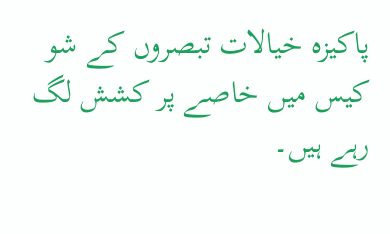پاکیزہ خیالات تبصروں کے شو کیس میں خاصے پر کشش لگ رہے ہیں۔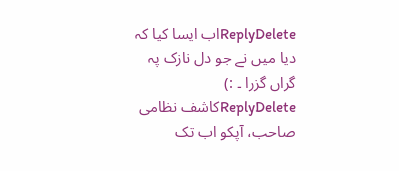ReplyDeleteاب ایسا کیا کہ دیا میں نے جو دل نازک پہ گراں گزرا ۔ :)
ReplyDeleteکاشف نظامی صاحب، آپکو اب تک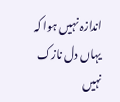اندازہ نہیں ہوا کہ یہاں دل نازک نہیں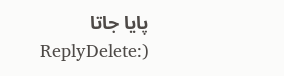پایا جاتا
ReplyDelete:)